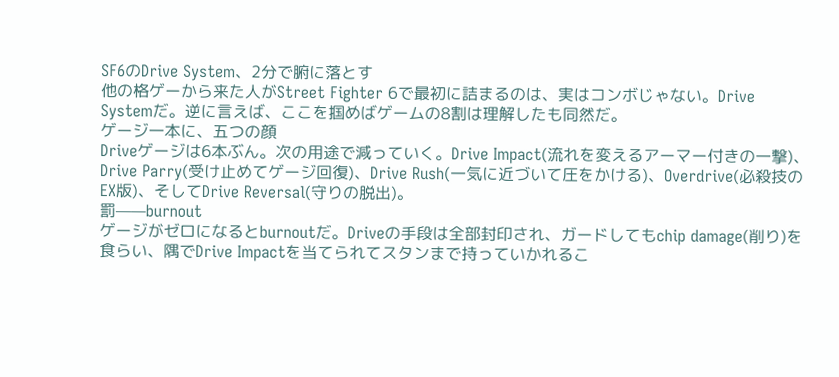SF6のDrive System、2分で腑に落とす
他の格ゲーから来た人がStreet Fighter 6で最初に詰まるのは、実はコンボじゃない。Drive Systemだ。逆に言えば、ここを掴めばゲームの8割は理解したも同然だ。
ゲージ一本に、五つの顔
Driveゲージは6本ぶん。次の用途で減っていく。Drive Impact(流れを変えるアーマー付きの一撃)、Drive Parry(受け止めてゲージ回復)、Drive Rush(一気に近づいて圧をかける)、Overdrive(必殺技のEX版)、そしてDrive Reversal(守りの脱出)。
罰——burnout
ゲージがゼロになるとburnoutだ。Driveの手段は全部封印され、ガードしてもchip damage(削り)を食らい、隅でDrive Impactを当てられてスタンまで持っていかれるこ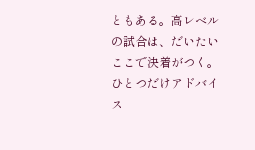ともある。高レベルの試合は、だいたいここで決着がつく。
ひとつだけアドバイス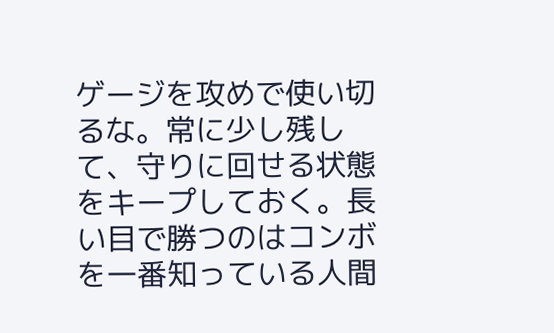ゲージを攻めで使い切るな。常に少し残して、守りに回せる状態をキープしておく。長い目で勝つのはコンボを一番知っている人間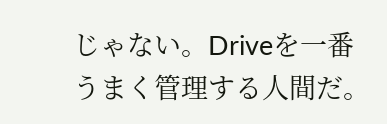じゃない。Driveを一番うまく管理する人間だ。